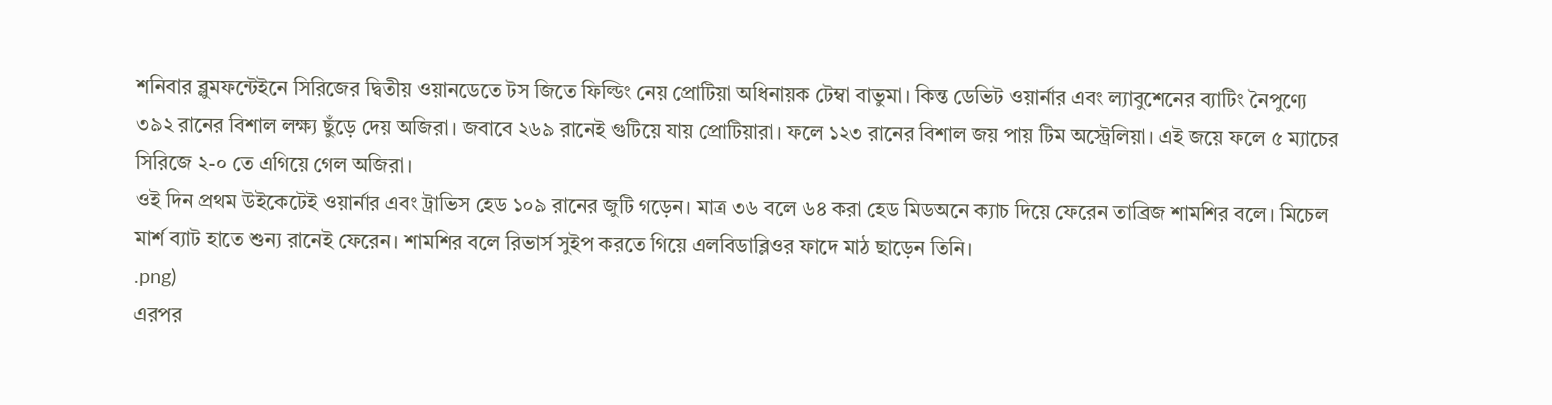শনিবার ব্লুমফন্টেইনে সিরিজের দ্বিতীয় ওয়ানডেতে টস জিতে ফিল্ডিং নেয় প্রোটিয়া অধিনায়ক টেম্বা বাভুমা। কিন্ত ডেভিট ওয়ার্নার এবং ল্যাবুশেনের ব্যাটিং নৈপুণ্যে ৩৯২ রানের বিশাল লক্ষ্য ছুঁড়ে দেয় অজিরা। জবাবে ২৬৯ রানেই গুটিয়ে যায় প্রোটিয়ারা। ফলে ১২৩ রানের বিশাল জয় পায় টিম অস্ট্রেলিয়া। এই জয়ে ফলে ৫ ম্যাচের সিরিজে ২-০ তে এগিয়ে গেল অজিরা।
ওই দিন প্রথম উইকেটেই ওয়ার্নার এবং ট্রাভিস হেড ১০৯ রানের জুটি গড়েন। মাত্র ৩৬ বলে ৬৪ করা হেড মিডঅনে ক্যাচ দিয়ে ফেরেন তাব্রিজ শামশির বলে। মিচেল মার্শ ব্যাট হাতে শুন্য রানেই ফেরেন। শামশির বলে রিভার্স সুইপ করতে গিয়ে এলবিডাব্লিওর ফাদে মাঠ ছাড়েন তিনি।
.png)
এরপর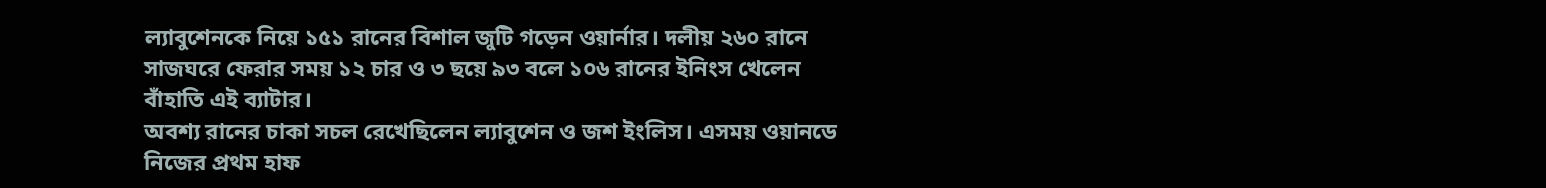ল্যাবুশেনকে নিয়ে ১৫১ রানের বিশাল জুটি গড়েন ওয়ার্নার। দলীয় ২৬০ রানে সাজঘরে ফেরার সময় ১২ চার ও ৩ ছয়ে ৯৩ বলে ১০৬ রানের ইনিংস খেলেন বাঁহাতি এই ব্যাটার।
অবশ্য রানের চাকা সচল রেখেছিলেন ল্যাবুশেন ও জশ ইংলিস। এসময় ওয়ানডে নিজের প্রথম হাফ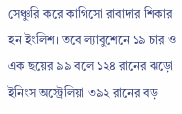সেঞ্চুরি করে কাগিসো রাবাদার শিকার হন ইংলিশ। তবে ল্যাবুশেনে ১৯ চার ও এক ছয়ের ৯৯ বলে ১২৪ রানের ঝড়ো ইনিংস অস্ট্রেলিয়া ৩৯২ রানের বড়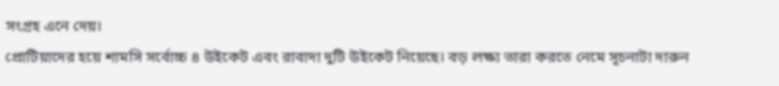সংগ্রহ এনে দেয়।
প্রোটিয়াদের হয়ে শামসি সর্বোচ্চ ৪ উইকেট এবং রাবাদা দুটি উইকেট নিয়েছে। বড় লক্ষ্য তারা করতে নেমে সূচনাটা দারুন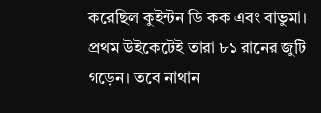করেছিল কুইন্টন ডি কক এবং বাভুমা। প্রথম উইকেটেই তারা ৮১ রানের জুটি গড়েন। তবে নাথান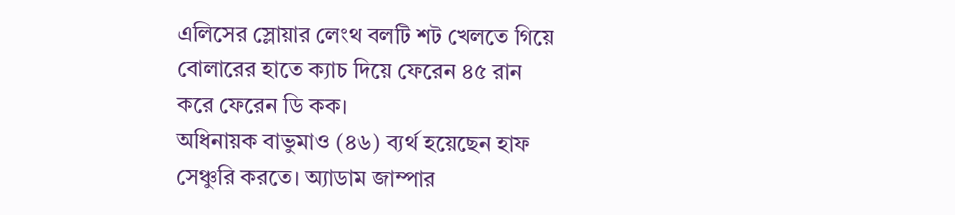এলিসের স্লোয়ার লেংথ বলটি শট খেলতে গিয়ে বোলারের হাতে ক্যাচ দিয়ে ফেরেন ৪৫ রান করে ফেরেন ডি কক।
অধিনায়ক বাভুমাও (৪৬) ব্যর্থ হয়েছেন হাফ সেঞ্চুরি করতে। অ্যাডাম জাম্পার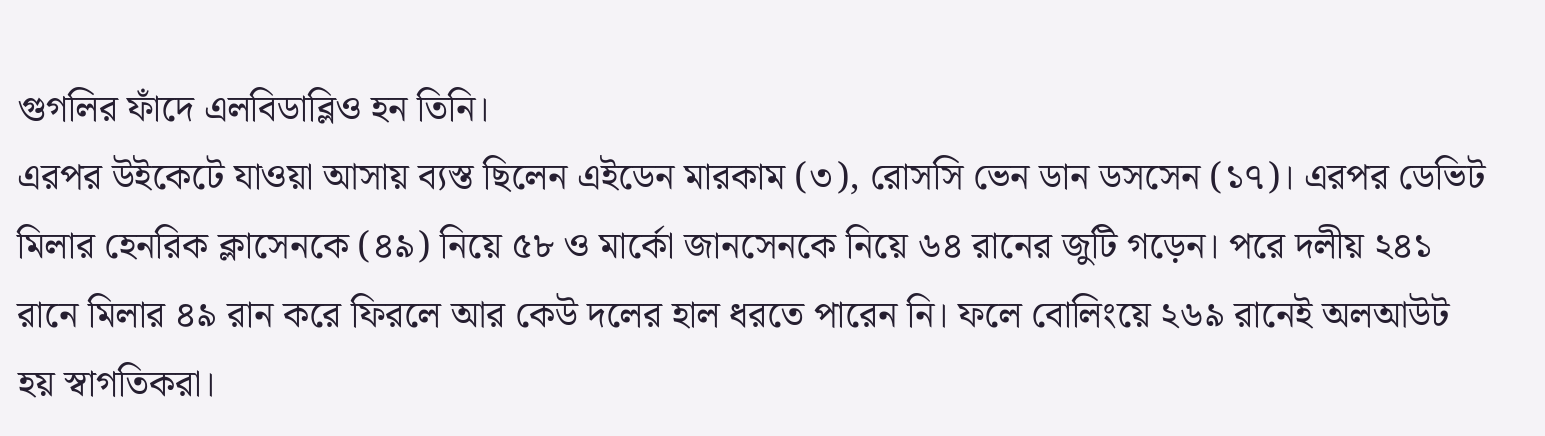গুগলির ফাঁদে এলবিডাব্লিও হন তিনি।
এরপর উইকেটে যাওয়া আসায় ব্যস্ত ছিলেন এইডেন মারকাম (৩), রোসসি ভেন ডান ডসসেন (১৭)। এরপর ডেভিট মিলার হেনরিক ক্লাসেনকে (৪৯) নিয়ে ৫৮ ও মার্কো জানসেনকে নিয়ে ৬৪ রানের জুটি গড়েন। পরে দলীয় ২৪১ রানে মিলার ৪৯ রান করে ফিরলে আর কেউ দলের হাল ধরতে পারেন নি। ফলে বোলিংয়ে ২৬৯ রানেই অলআউট হয় স্বাগতিকরা।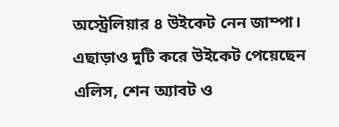অস্ট্রেলিয়ার ৪ উইকেট নেন জাম্পা। এছাড়াও দুটি করে উইকেট পেয়েছেন এলিস, শেন অ্যাবট ও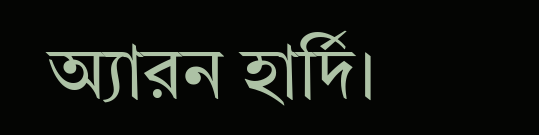অ্যারন হার্দি।